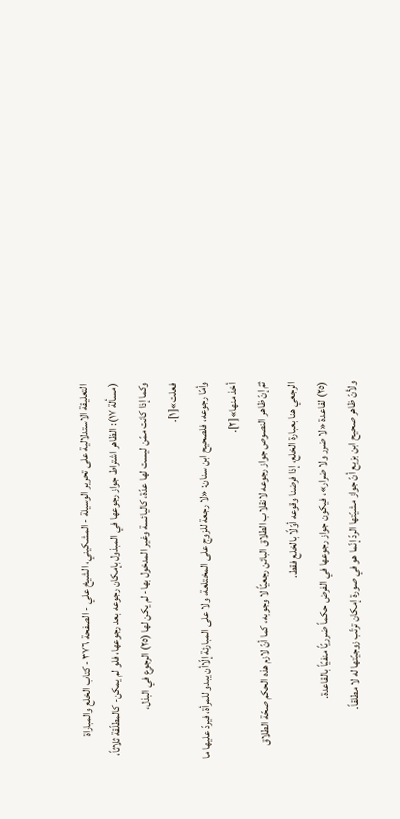التعليقة الاستدلالية على تحرير الوسيلة - المشكيني، الشيخ علي - الصفحة ٣٧٦ - كتاب الخلع والمباراة
(مسألة ١٧): الظاهر اشتراط جواز رجوعها في المبذول بإمكان رجوعه بعد رجوعها، فلو لم يمكن- كالمطلّقة ثلاثاً، وكما إذا كانت ممّن ليست لها عدّة، كاليائسة وغير المدخول بها- لم يكن لها (٢٥) الرجوع في البذل،
فعلت»[١].
وأمّا رجوعه، فلصحيح ابن سنان: «لا رجعة للزوج على المختلعة، ولا على المبارئة إلّاأن يبدو للمرأة، فيردّ عليها ما أخذ منها»[٢].
ثمّ إنّ ظاهر النصوص جواز رجوعه لانقلاب الطلاق البائن رجعيّاً لا وجوبه، كما أنّ لازم هذه الحكم صحّة الطلاق الرجعي هنا بعبارة الخلع، إذا فرضنا وقوعه أوّلًا بالخلع فقط.
(٢٥) لقاعدة «لا ضرر ولا ضرار»، فيكون جواز رجوعها في الفرض حكماً ضرريّاً منفيّاً بالقاعدة.
ولأنّ ظاهر صحيح ابن بزيع أنّ جواز مشيّتها الردّ إنّما هو في صورة إمكان ترتّب زوجيّتها له لا مطلقاً.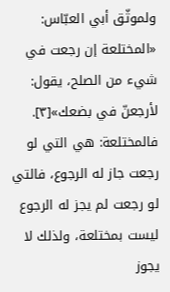ولموثّق أبي العبّاس: «المختلعة إن رجعت في شيء من الصلح، يقول: لأرجعنّ في بضعك»[٣].
فالمختلعة: هي التي لو رجعت جاز له الرجوع، فالتي لو رجعت لم يجز له الرجوع ليست بمختلعة، ولذلك لا يجوز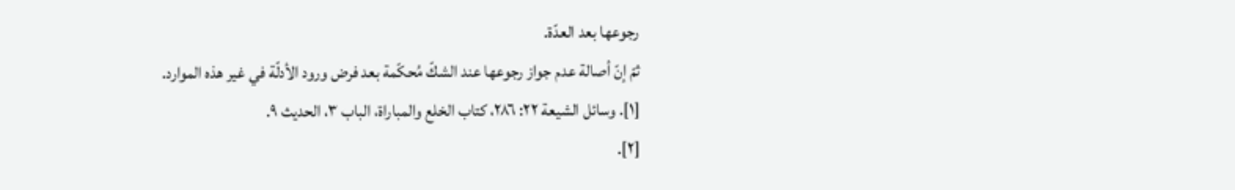رجوعها بعد العدّة.
ثمّ إنّ أصالة عدم جواز رجوعها عند الشكّ مُحكّمة بعد فرض ورود الأدلّة في غير هذه الموارد.
[١]. وسائل الشيعة ٢٢: ٢٨٦، كتاب الخلع والمباراة، الباب ٣، الحديث ٩.
[٢].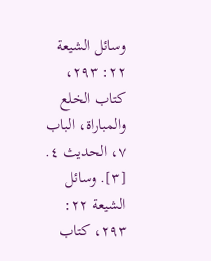وسائل الشيعة ٢٢: ٢٩٣، كتاب الخلع والمباراة، الباب ٧، الحديث ٤.
[٣]. وسائل الشيعة ٢٢: ٢٩٣، كتاب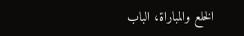الخلع والمباراة، الباب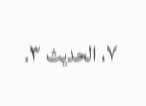٧، الحديث ٣.